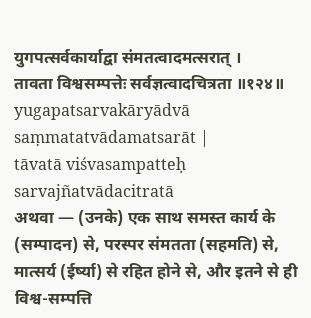युगपत्सर्वकार्याद्वा संमतत्वादमत्सरात् ।
तावता विश्वसम्पत्तेः सर्वज्ञत्वादचित्रता ॥१२४॥
yugapatsarvakāryādvā saṃmatatvādamatsarāt |
tāvatā viśvasampatteḥ sarvajñatvādacitratā
अथवा — (उनके) एक साथ समस्त कार्य के (सम्पादन) से, परस्पर संमतता (सहमति) से, मात्सर्य (ईर्ष्या) से रहित होने से, और इतने से ही विश्व-सम्पत्ति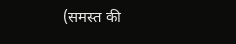(समस्त की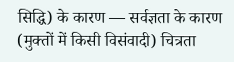सिद्धि) के कारण — सर्वज्ञता के कारण (मुक्तों में किसी विसंवादी) चित्रता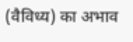(वैविध्य) का अभाव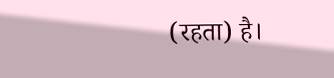(रहता) है।